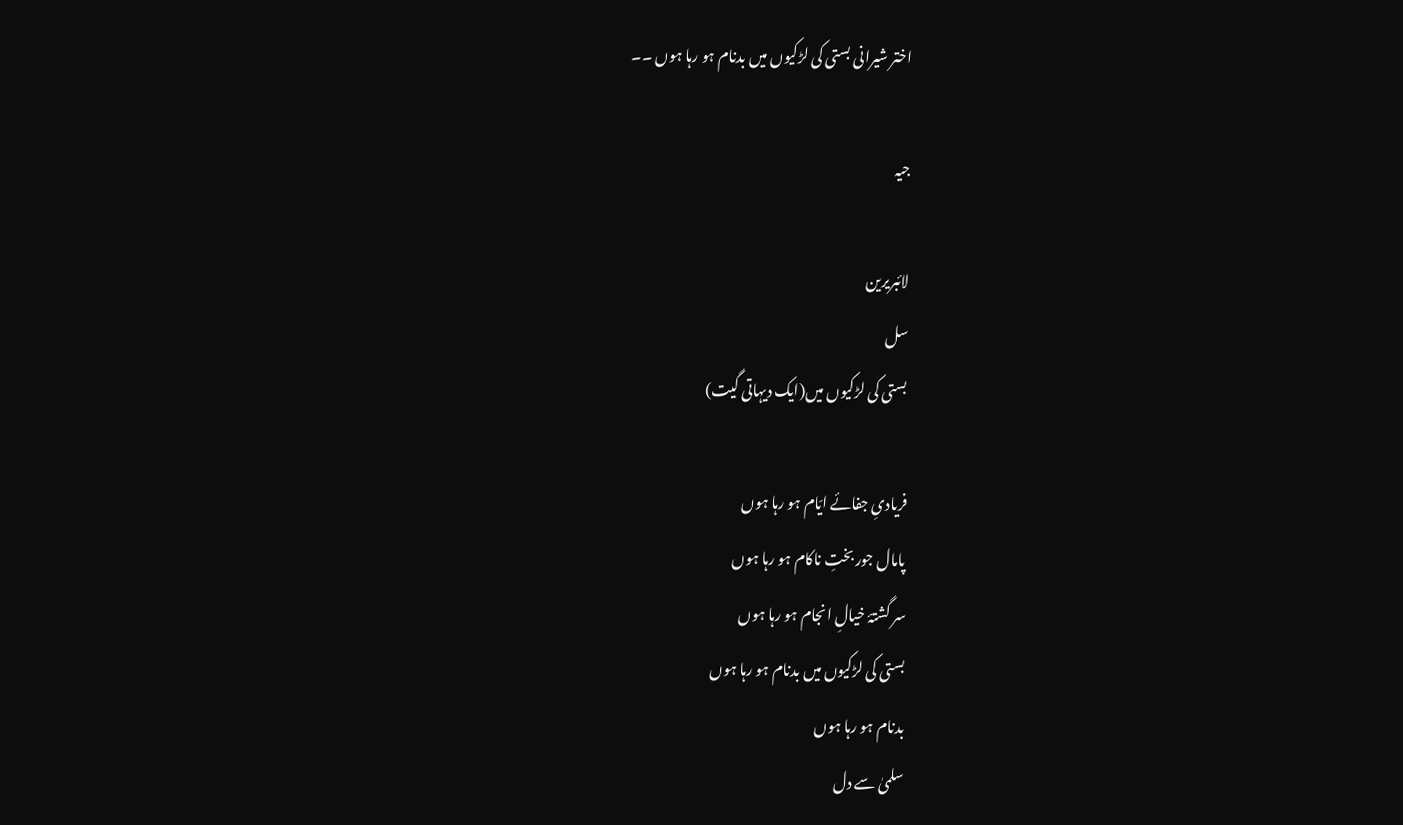اختر شیرانی بستی کی لڑکیوں میں بدنام ہو رہا ہوں ۔۔

جیہ

لائبریرین
سل
بستی کی لڑکیوں میں(ایک دیہاتی گیت)

فریادیِ جفائے ایّام ہو رہا ہوں
پامال جور بختِ ناکام ہو رہا ہوں
سر گشتۂ خیالِ انجام ہو رہا ہوں
بستی کی لڑکیوں میں بدنام ہو رہا ہوں
بدنام ہو رہا ہوں
سلمیٰ سے دل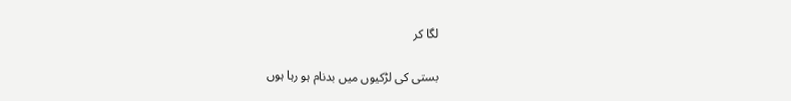لگا کر

بستی کی لڑکیوں میں بدنام ہو رہا ہوں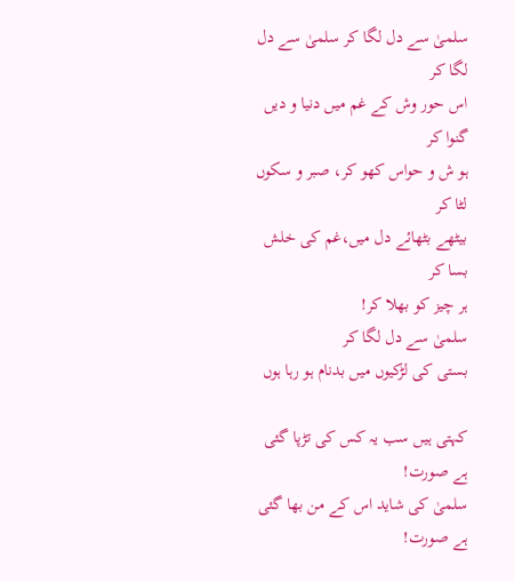سلمیٰ سے دل لگا کر سلمیٰ سے دل لگا کر
اس حور وش کے غم میں دنیا و دیں گنوا کر
ہو ش و حواس کھو کر، صبر و سکوں لٹا کر
بیٹھے بٹھائے دل میں،غم کی خلش بسا کر
ہر چیز کو بھلا کر!
سلمیٰ سے دل لگا کر
بستی کی لڑکیوں میں بدنام ہو رہا ہوں

کہتی ہیں سب یہ کس کی تڑپا گئی ہے صورت!
سلمیٰ کی شاید اس کے من بھا گئی ہے صورت!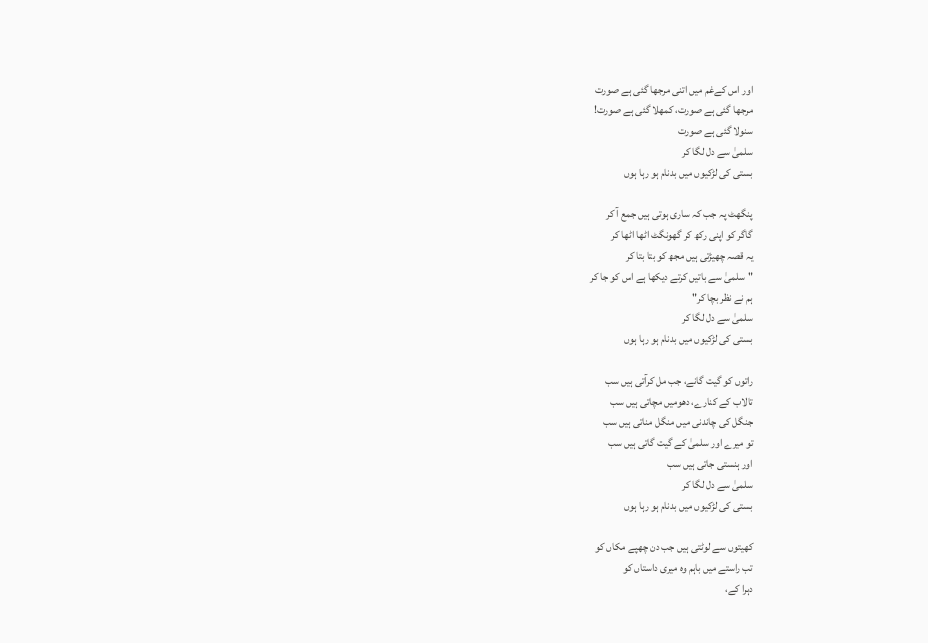اور اس کےغم میں اتنی مرجھا گئی ہے صورت
مرجھا گئی ہے صورت، کمھلا گئی ہے صورت!
سنولا گئی ہے صورت
سلمیٰ سے دل لگا کر
بستی کی لڑکیوں میں بدنام ہو رہا ہوں

پنگھٹ پہ جب کہ ساری ہوتی ہیں جمع آ کر
گاگر کو اپنی رکھ کر گھونگٹ اٹھا اٹھا کر
یہ قصہ چھیڑتی ہیں مجھ کو بتا بتا کر
"سلمیٰ سے باتیں کرتے دیکھا ہے اس کو جا کر
ہم نے نظر بچا کر"
سلمیٰ سے دل لگا کر
بستی کی لڑکیوں میں بدنام ہو رہا ہوں

راتوں کو گیت گانے، جب مل کرآتی ہیں سب
تالاب کے کنارے، دھومیں مچاتی ہیں سب
جنگل کی چاندنی میں منگل مناتی ہیں سب
تو میرے اور سلمیٰ کے گیت گاتی ہیں سب
اور ہنستی جاتی ہیں سب
سلمیٰ سے دل لگا کر
بستی کی لڑکیوں میں بدنام ہو رہا ہوں

کھیتوں سے لوٹتی ہیں جب دن چھپے مکاں کو
تب راستے میں باہم وہ میری داستاں کو
دہرا کے،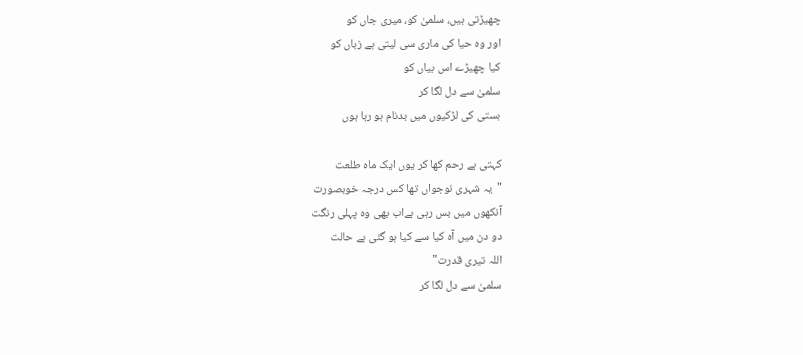چھیڑتی ہیں، سلمیٰ کو، میری جاں کو
اور وہ حیا کی ماری سی لیتی ہے زباں کو
کیا چھیڑے اس بیاں کو
سلمیٰ سے دل لگا کر
بستی کی لڑکیوں میں بدنام ہو رہا ہوں

کہتی ہے رحم کھا کر یوں ایک ماہ طلعت
"یہ شہری نوجواں تھا کس درجہ خوبصورت
آنکھوں میں بس رہی ہےاب بھی وہ پہلی رنگت
دو دن میں آہ کیا سے کیا ہو گئی ہے حالت
اللہ تیری قدرت"
سلمیٰ سے دل لگا کر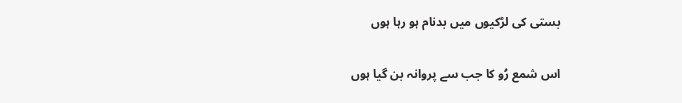بستی کی لڑکیوں میں بدنام ہو رہا ہوں

اس شمع رُو کا جب سے پروانہ بن گیا ہوں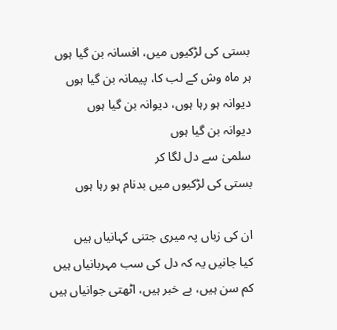بستی کی لڑکیوں میں، افسانہ بن گیا ہوں
ہر ماہ وش کے لب کا، پیمانہ بن گیا ہوں
دیوانہ ہو رہا ہوں، دیوانہ بن گیا ہوں
دیوانہ بن گیا ہوں
سلمیٰ سے دل لگا کر
بستی کی لڑکیوں میں بدنام ہو رہا ہوں

ان کی زباں پہ میری جتنی کہانیاں ہیں
کیا جانیں یہ کہ دل کی سب مہربانیاں ہیں
کم سن ہیں، بے خبر ہیں، اٹھتی جوانیاں ہیں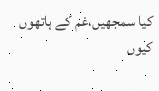کیا سمجھیں،غم کے ہاتھوں کیوں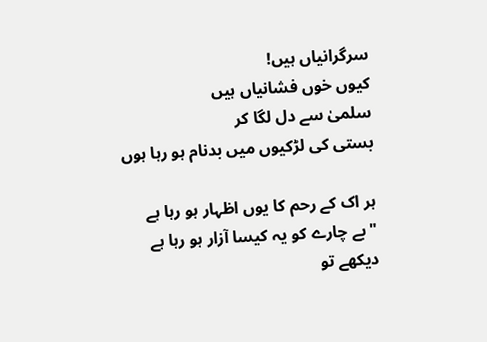سرگرانیاں ہیں!
کیوں خوں فشانیاں ہیں
سلمیٰ سے دل لگا کر
بستی کی لڑکیوں میں بدنام ہو رہا ہوں

ہر اک کے رحم کا یوں اظہار ہو رہا ہے
"بے چارے کو یہ کیسا آزار ہو رہا ہے
دیکھے تو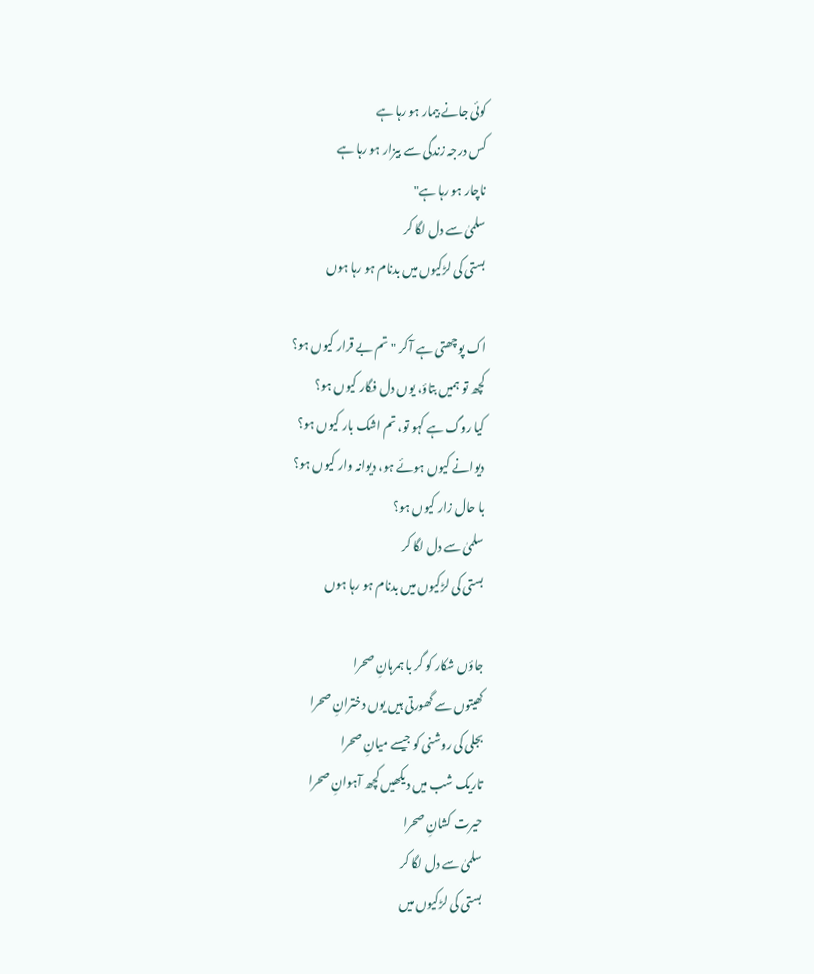کوئی جانے بیمار ہو رہا ہے
کس درجہ زندگی سے بیزار ہو رہا ہے
ناچار ہو رہا ہے"
سلمیٰ سے دل لگا کر
بستی کی لڑکیوں میں بدنام ہو رہا ہوں

اک پوچھتی ہے آ کر "تم بے قرار کیوں ہو؟
کچھ تو ہمیں بتاؤ، یوں دل فگار کیوں ہو؟
کیا روگ ہے کہو تو، تم اشک بار کیوں ہو؟
دیوانے کیوں ہوئے ہو، دیوانہ وار کیوں ہو؟
با حال زار کیوں ہو؟
سلمیٰ سے دل لگا کر
بستی کی لڑکیوں میں بدنام ہو رہا ہوں

جاؤں شکار کو گر با ہمرہانِ صحرا
کھیتوں سے گھورتی ہیں یوں دخترانِ صحرا
بجلی کی روشنی کو جیسے میانِ صحرا
تاریک شب میں دیکھیں کچھ آہوانِ صحرا
حیرت کشانِ صحرا
سلمیٰ سے دل لگا کر
بستی کی لڑکیوں میں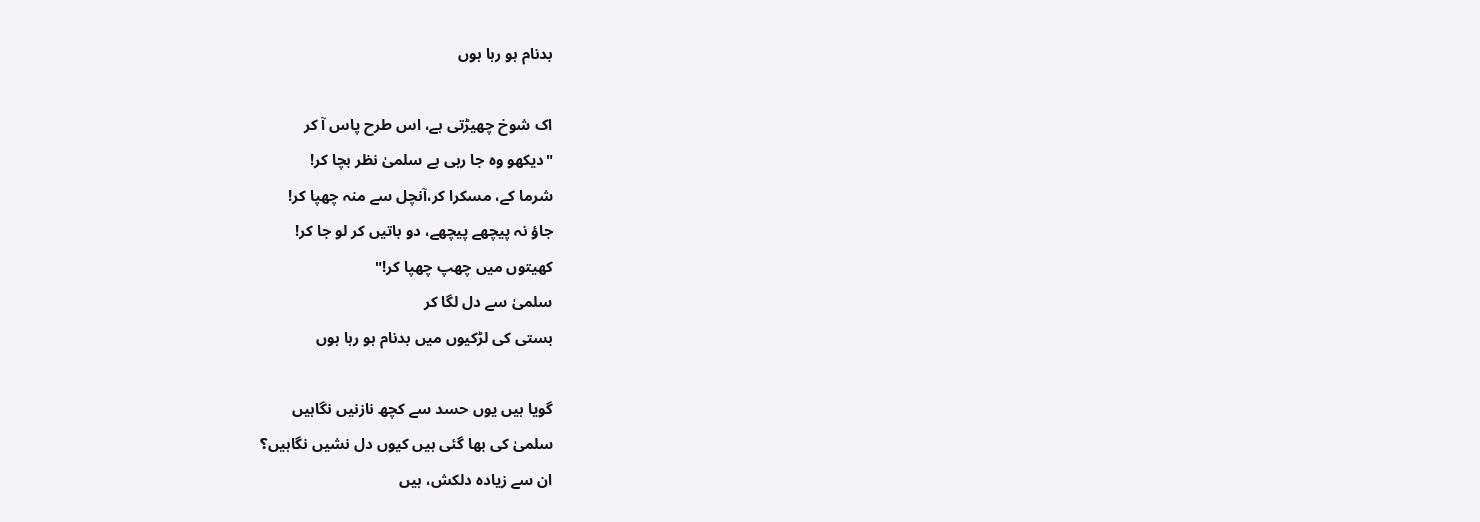بدنام ہو رہا ہوں

اک شوخ چھیڑتی ہے، اس طرح پاس آ کر
"دیکھو وہ جا رہی ہے سلمیٰ نظر بچا کر!
شرما کے، مسکرا کر،آنچل سے منہ چھپا کر!
جاؤ نہ پیچھے پیچھے، دو باتیں کر لو جا کر!
کھیتوں میں چھپ چھپا کر!"
سلمیٰ سے دل لگا کر
بستی کی لڑکیوں میں بدنام ہو رہا ہوں

گویا ہیں یوں حسد سے کچھ نازنیں نگاہیں
سلمیٰ کی بھا گئی ہیں کیوں دل نشیں نگاہیں؟
ان سے زیادہ دلکش، ہیں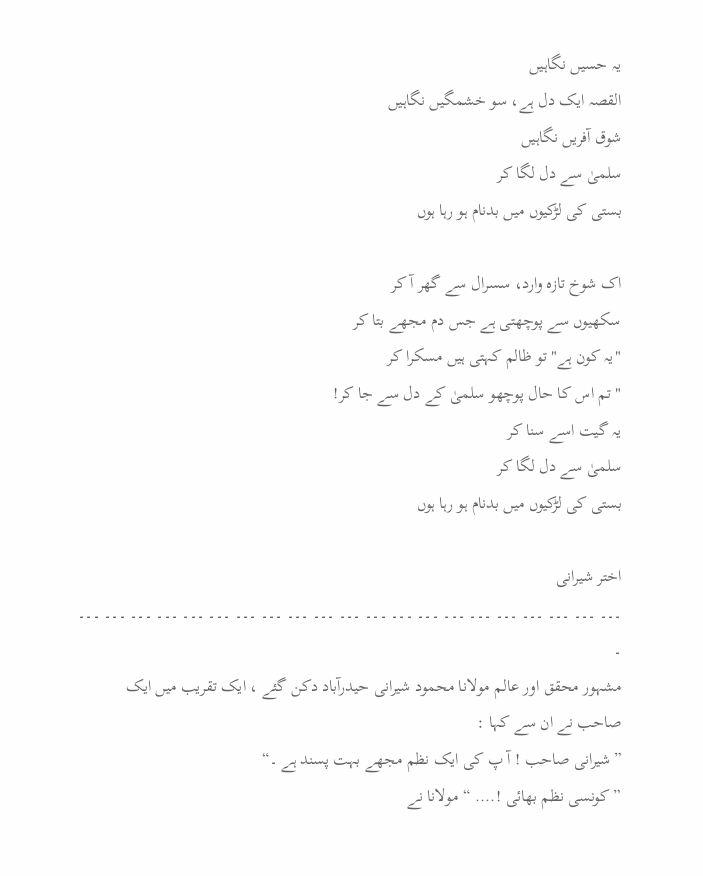یہ حسیں نگاہیں
القصہ ایک دل ہے، سو خشمگیں نگاہیں
شوق آفریں نگاہیں
سلمیٰ سے دل لگا کر
بستی کی لڑکیوں میں بدنام ہو رہا ہوں

اک شوخ تازہ وارد، سسرال سے گھر آ کر
سکھیوں سے پوچھتی ہے جس دم مجھے بتا کر
"یہ کون ہے" تو ظالم کہتی ہیں مسکرا کر
"تم اس کا حال پوچھو سلمیٰ کے دل سے جا کر!
یہ گیت اسے سنا کر
سلمیٰ سے دل لگا کر
بستی کی لڑکیوں میں بدنام ہو رہا ہوں

اختر شیرانی
۔۔۔ ۔۔۔ ۔۔۔ ۔۔۔ ۔۔۔ ۔۔۔ ۔۔۔ ۔۔۔ ۔۔۔ ۔۔۔ ۔۔۔ ۔۔۔ ۔۔۔ ۔۔۔ ۔۔۔ ۔۔۔ ۔۔۔ ۔۔۔ ۔۔۔ ۔۔۔ ۔۔۔ ۔
مشہور محقق اور عالم مولانا محمود شیرانی حیدرآباد دکن گئے ، ایک تقریب میں ایک صاحب نے ان سے کہا :
”شیرانی صاحب ! آ پ کی ایک نظم مجھے بہت پسند ہے ۔“
” کونسی نظم بھائی !.... “ مولانا نے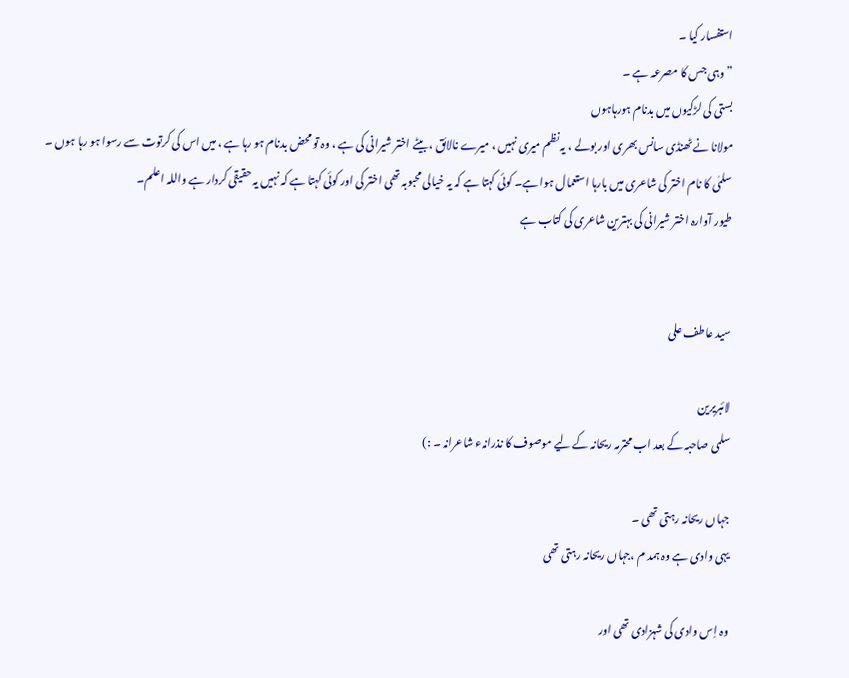استفسار کیا ۔
” وہی جس کا مصرعہ ہے ۔
بستی کی لڑکیوں میں بدنام ہورہاہوں
مولانا نے ٹھنڈی سانس بھری اور بولے ، یہ نظم میری نہیں ، میرے نالائق ، بیٹے اختر شیرانی کی ہے ، وہ تو محض بدنام ہو رہا ہے ، میں اس کی کرتوت سے رسوا ہو رہا ہوں ۔
سلمٰی کا نام اختر کی شاعری میں بارہا استعمال ہوا ہے۔ کوئی کہتا ہے کہ یہ خیالی محبوبہ تھی اختر کی اور کوئی کہتا ہے کہ نہیں یہ حقیقی کردار ہے واللہ اعلم۔
طیور آوارہ اختر شیرانی کی بہترین شاعری کی کتاب ہے


سید عاطف علی

لائبریرین
سلمی صاحبہ کے بعد اب محترمہ ریحانہ کے لیے موصوف کا نذرانہء شاعرانہ ۔ :)

جہاں ریحانہ رہتی تھی ۔
یہی وادی ہے وہ ہمد م ،جہاں ریحانہ رہتی تھی

وہ اِس وادی کی شہزادی تھی اور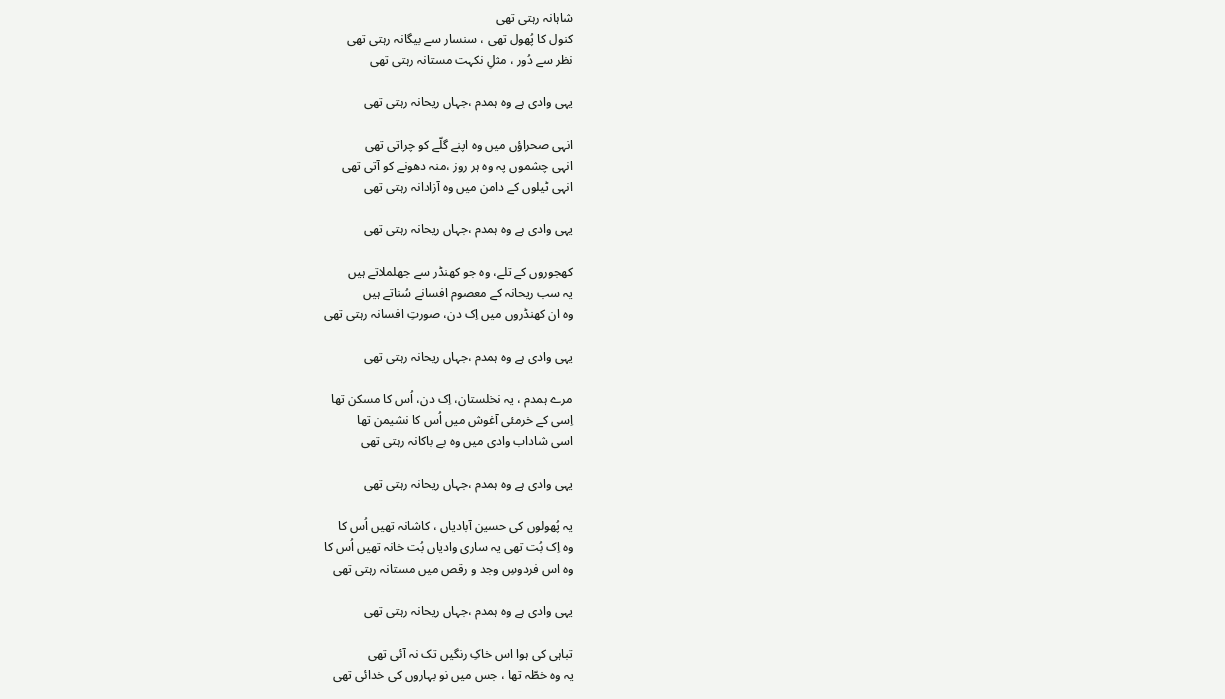شاہانہ رہتی تھی
کنول کا پُھول تھی ، سنسار سے بیگانہ رہتی تھی
نظر سے دُور ، مثلِ نکہت مستانہ رہتی تھی

یہی وادی ہے وہ ہمدم ،جہاں ریحانہ رہتی تھی

انہی صحراؤں میں وہ اپنے گلّے کو چراتی تھی
انہی چشموں پہ وہ ہر روز ،منہ دھونے کو آتی تھی
انہی ٹیلوں کے دامن میں وہ آزادانہ رہتی تھی

یہی وادی ہے وہ ہمدم ،جہاں ریحانہ رہتی تھی

کھجوروں کے تلے، وہ جو کھنڈر سے جھلملاتے ہیں
یہ سب ریحانہ کے معصوم افسانے سُناتے ہیں
وہ ان کھنڈروں میں اِک دن، صورتِ افسانہ رہتی تھی

یہی وادی ہے وہ ہمدم ،جہاں ریحانہ رہتی تھی

مرے ہمدم ، یہ نخلستان، اِک دن، اُس کا مسکن تھا
اِسی کے خرمئی آغوش میں اُس کا نشیمن تھا
اسی شاداب وادی میں وہ بے باکانہ رہتی تھی

یہی وادی ہے وہ ہمدم ،جہاں ریحانہ رہتی تھی

یہ پُھولوں کی حسین آبادیاں ، کاشانہ تھیں اُس کا
وہ اِک بُت تھی یہ ساری وادیاں بُت خانہ تھیں اُس کا
وہ اس فردوسِ وجد و رقص میں مستانہ رہتی تھی

یہی وادی ہے وہ ہمدم ،جہاں ریحانہ رہتی تھی

تباہی کی ہوا اس خاکِ رنگیں تک نہ آئی تھی
یہ وہ خطّہ تھا ، جس میں نو بہاروں کی خدائی تھی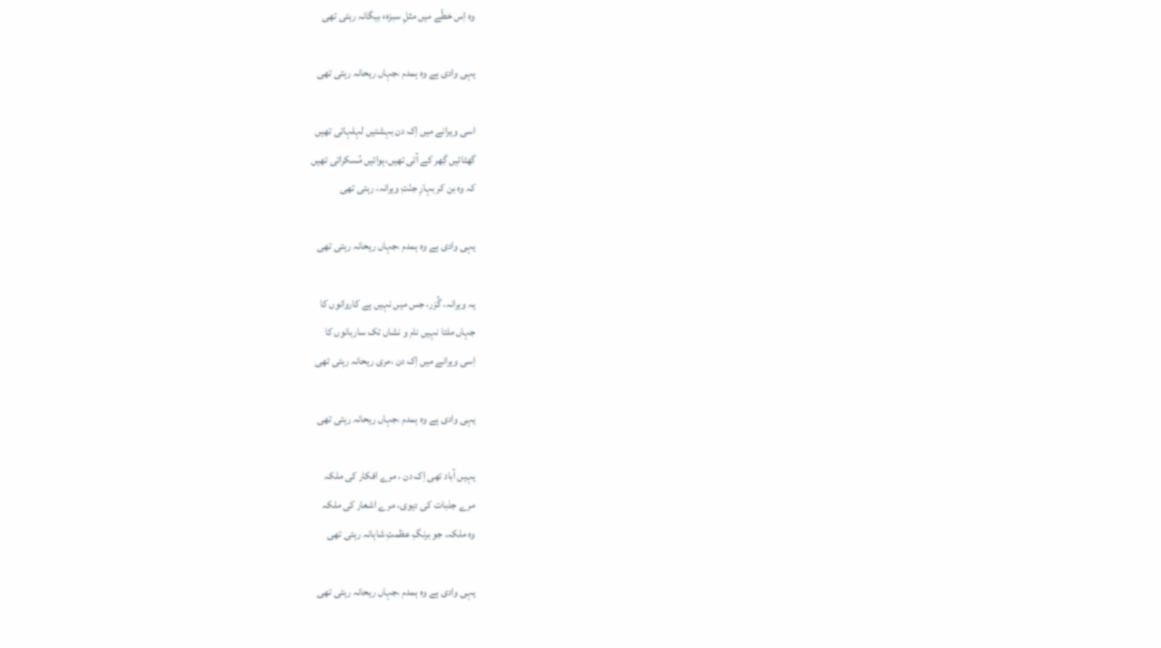وہ اِس خطّے میں مثلِ سبزہء بیگانہ رہتی تھی

یہی وادی ہے وہ ہمدم ،جہاں ریحانہ رہتی تھی

اسی ویرانے میں اِک دن بہشتیں لہلہاتی تھیں
گھٹائیں گِھر کے آتی تھیں،ہوائیں مُسکراتی تھیں
کہ وہ بن کر بہارِ جنّتِ ویرانہ، رہتی تھی

یہی وادی ہے وہ ہمدم ،جہاں ریحانہ رہتی تھی

یہ ویرانہ، گُزر، جس میں نہیں ہے کاروانوں کا
جہاں ملتا نہیں نام و نشاں تک ساربانوں کا
اِسی ویرانے میں اِک دن ،مری ریحانہ رہتی تھی

یہی وادی ہے وہ ہمدم ،جہاں ریحانہ رہتی تھی

یہیں آباد تھی اِک دن ، مرے افکار کی ملکہ
مرے جذبات کی دیوی، مرے اشعار کی ملکہ
وہ ملکہ، جو برنگِ عظمتِ شاہانہ رہتی تھی

یہی وادی ہے وہ ہمدم ،جہاں ریحانہ رہتی تھی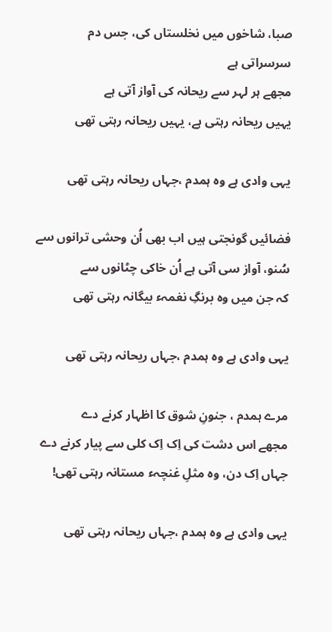صبا، شاخوں میں نخلستاں کی، جس دم سرسراتی ہے
مجھے ہر لہر سے ریحانہ کی آواز آتی ہے
یہیں ریحانہ رہتی ہے، یہیں ریحانہ رہتی تھی

یہی وادی ہے وہ ہمدم ،جہاں ریحانہ رہتی تھی

فضائیں گونجتی ہیں اب بھی اُن وحشی ترانوں سے
سُنو، آواز سی آتی ہے اُن خاکی چٹانوں سے
کہ جن میں وہ برنگِ نغمہء بیگانہ رہتی تھی

یہی وادی ہے وہ ہمدم ،جہاں ریحانہ رہتی تھی

مرے ہمدم ، جنونِ شوق کا اظہار کرنے دے
مجھے اس دشت کی اِک اِک کلی سے پیار کرنے دے
جہاں اِک دن، وہ مثلِ غنچہء مستانہ رہتی تھی!

یہی وادی ہے وہ ہمدم ،جہاں ریحانہ رہتی تھی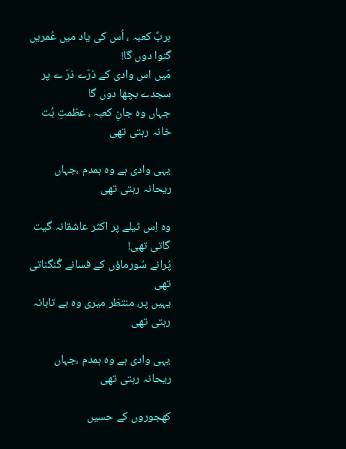بربِّ کعبہ ، اُس کی یاد میں عُمریں گنوا دوں گا!
مَیں اس وادی کے ذرّے ذرّ ے پر سجدے بچھا دوں گا
جہاں وہ جانِ کعبہ ، عظمتِ بُت خانہ رہتی تھی

یہی وادی ہے وہ ہمدم ،جہاں ریحانہ رہتی تھی

وہ اِس ٹیلے پر اکثر عاشقانہ گیت گاتی تھی!
پُرانے سُورماؤں کے فسانے گُنگناتی تھی
یہیں پر، منتظر میری وہ بے تابانہ رہتی تھی

یہی وادی ہے وہ ہمدم ،جہاں ریحانہ رہتی تھی

کھجوروں کے حسیں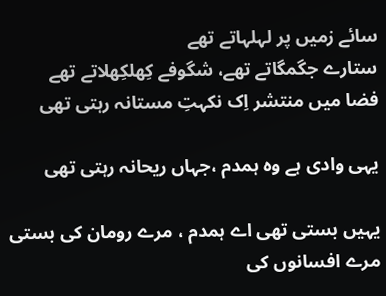سائے زمیں پر لہلہاتے تھے
ستارے جگمگاتے تھے، شگوفے کِھلکِھلاتے تھے
فضا میں منتشر اِک نکہتِ مستانہ رہتی تھی

یہی وادی ہے وہ ہمدم ،جہاں ریحانہ رہتی تھی

یہیں بستی تھی اے ہمدم ، مرے رومان کی بستی
مرے افسانوں کی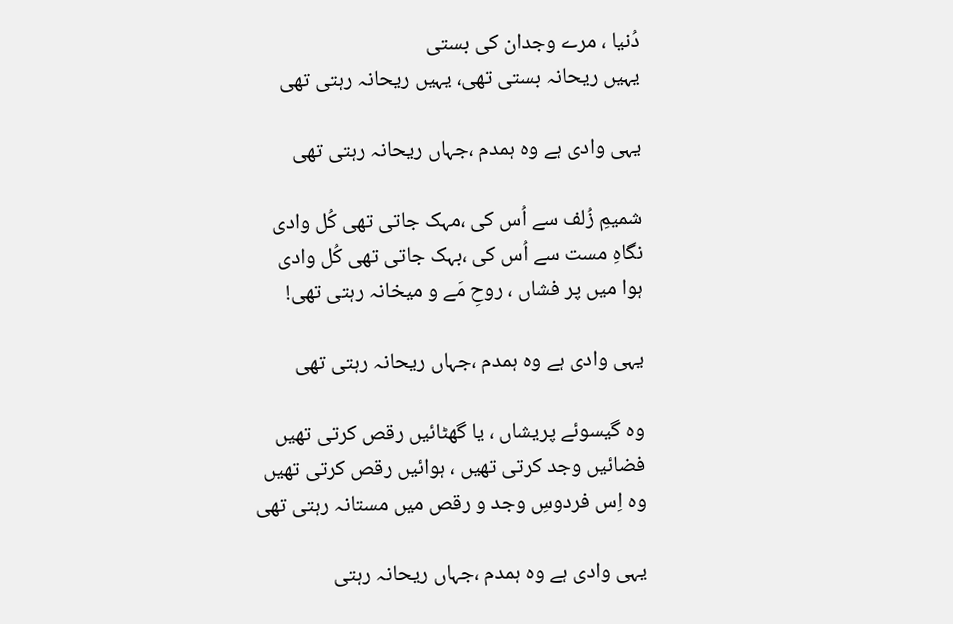دُنیا ، مرے وجدان کی بستی
یہیں ریحانہ بستی تھی، یہیں ریحانہ رہتی تھی

یہی وادی ہے وہ ہمدم ،جہاں ریحانہ رہتی تھی

شمیمِ زُلف سے اُس کی ،مہک جاتی تھی کُل وادی
نگاہِ مست سے اُس کی ،بہک جاتی تھی کُل وادی
ہوا میں پر فشاں ، روحِ مَے و میخانہ رہتی تھی!

یہی وادی ہے وہ ہمدم ،جہاں ریحانہ رہتی تھی

وہ گیسوئے پریشاں ، یا گھٹائیں رقص کرتی تھیں
فضائیں وجد کرتی تھیں ، ہوائیں رقص کرتی تھیں
وہ اِس فردوسِ وجد و رقص میں مستانہ رہتی تھی

یہی وادی ہے وہ ہمدم ،جہاں ریحانہ رہتی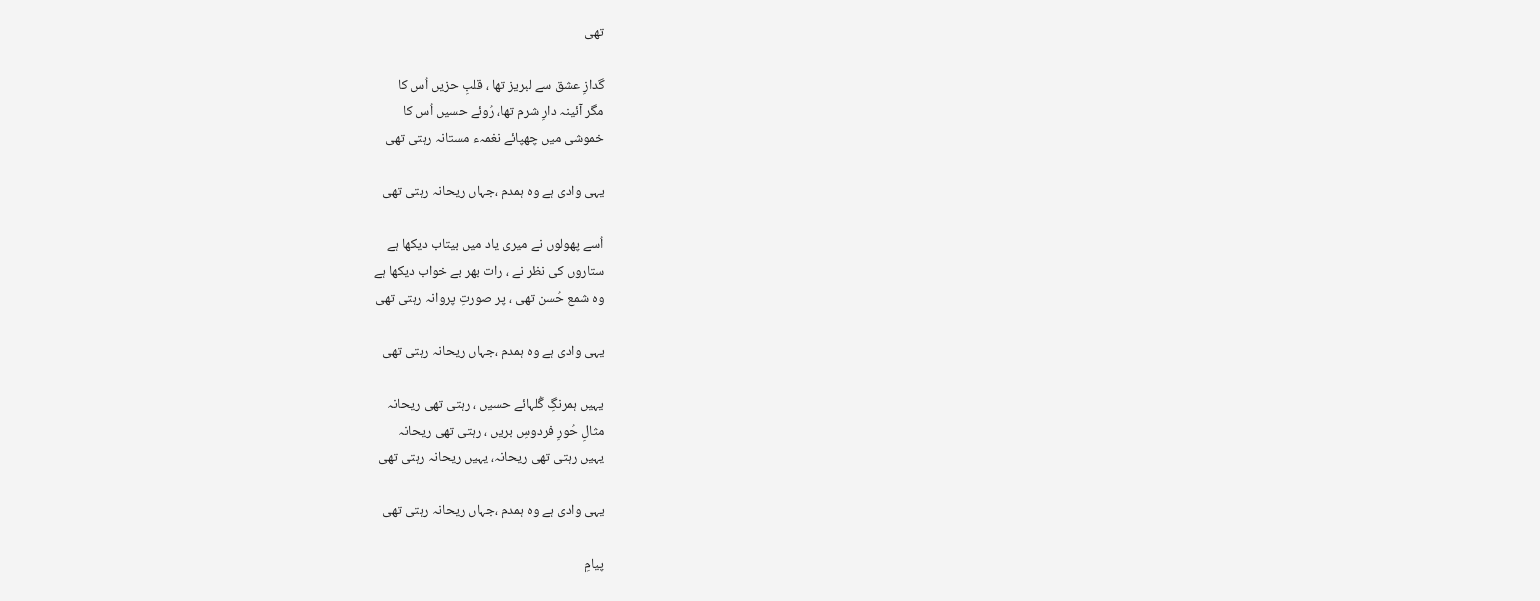تھی

گدازِ عشق سے لبریز تھا ، قلبِ حزیں اُس کا
مگر آئینہ دارِ شرم تھا، رُوئے حسیں اُس کا
خموشی میں چھپائے نغمہء مستانہ رہتی تھی

یہی وادی ہے وہ ہمدم ،جہاں ریحانہ رہتی تھی

اُسے پھولوں نے میری یاد میں بیتاب دیکھا ہے
ستاروں کی نظر نے ، رات بھر بے خواب دیکھا ہے
وہ شمع حُسن تھی ، پر صورتِ پروانہ رہتی تھی

یہی وادی ہے وہ ہمدم ،جہاں ریحانہ رہتی تھی

یہیں ہمرنگِ گُلہائے حسیں ، رہتی تھی ریحانہ
مثالِ حُورِ فردوسِ بریں ، رہتی تھی ریحانہ
یہیں رہتی تھی ریحانہ، یہیں ریحانہ رہتی تھی

یہی وادی ہے وہ ہمدم ،جہاں ریحانہ رہتی تھی

پیامِ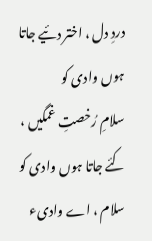دردِ دل ، اختر دئیے جاتا ہوں وادی کو
سلامِ رُخصتِ غمگیں ، کئے جاتا ہوں وادی کو
سلام ، اے وادیء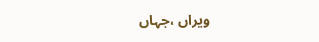ویراں ،جہاں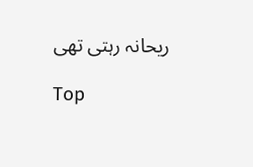ریحانہ رہتی تھی

Top